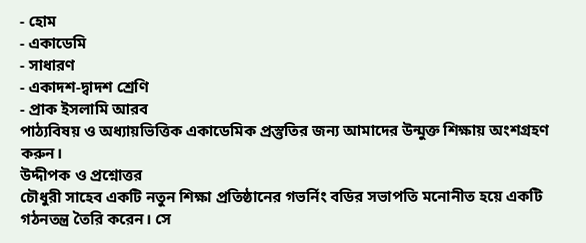- হোম
- একাডেমি
- সাধারণ
- একাদশ-দ্বাদশ শ্রেণি
- প্রাক ইসলামি আরব
পাঠ্যবিষয় ও অধ্যায়ভিত্তিক একাডেমিক প্রস্তুতির জন্য আমাদের উন্মুক্ত শিক্ষায় অংশগ্রহণ করুন।
উদ্দীপক ও প্রশ্নোত্তর
চৌধুরী সাহেব একটি নতুন শিক্ষা প্রতিষ্ঠানের গভর্নিং বডির সভাপতি মনোনীত হয়ে একটি গঠনতন্ত্র তৈরি করেন। সে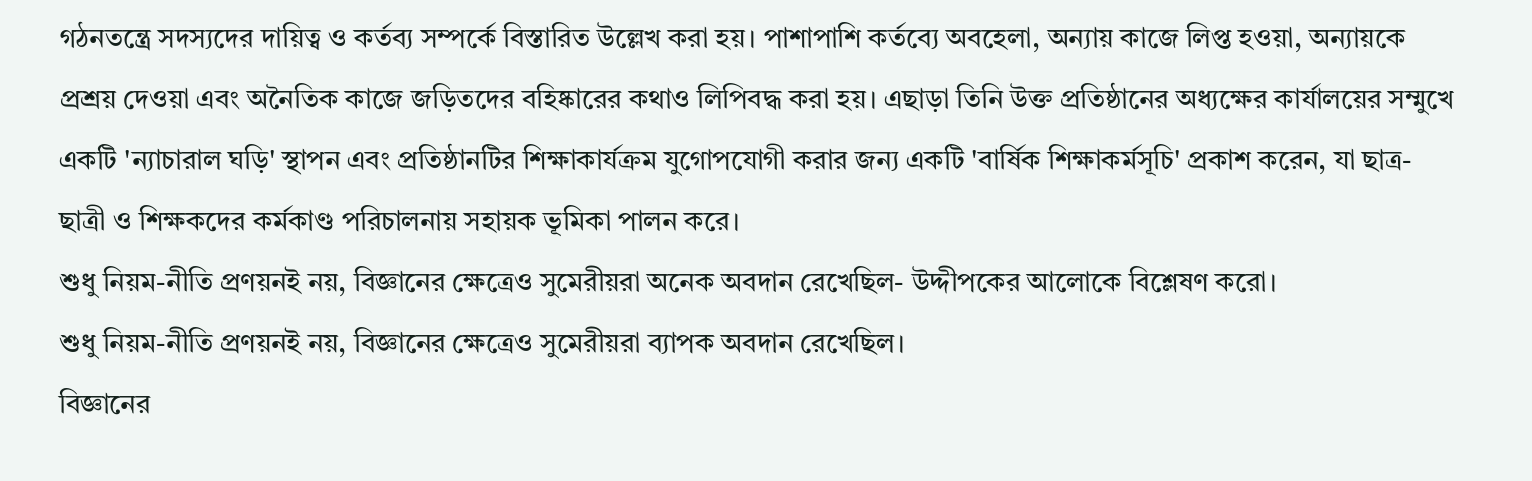গঠনতন্ত্রে সদস্যদের দায়িত্ব ও কর্তব্য সম্পর্কে বিস্তারিত উল্লেখ করা হয়। পাশাপাশি কর্তব্যে অবহেলা, অন্যায় কাজে লিপ্ত হওয়া, অন্যায়কে প্রশ্রয় দেওয়া এবং অনৈতিক কাজে জড়িতদের বহিষ্কারের কথাও লিপিবদ্ধ করা হয়। এছাড়া তিনি উক্ত প্রতিষ্ঠানের অধ্যক্ষের কার্যালয়ের সম্মুখে একটি 'ন্যাচারাল ঘড়ি' স্থাপন এবং প্রতিষ্ঠানটির শিক্ষাকার্যক্রম যুগোপযোগী করার জন্য একটি 'বার্ষিক শিক্ষাকর্মসূচি' প্রকাশ করেন, যা ছাত্র-ছাত্রী ও শিক্ষকদের কর্মকাণ্ড পরিচালনায় সহায়ক ভূমিকা পালন করে।
শুধু নিয়ম-নীতি প্রণয়নই নয়, বিজ্ঞানের ক্ষেত্রেও সুমেরীয়রা অনেক অবদান রেখেছিল- উদ্দীপকের আলোকে বিশ্লেষণ করো।
শুধু নিয়ম-নীতি প্রণয়নই নয়, বিজ্ঞানের ক্ষেত্রেও সুমেরীয়রা ব্যাপক অবদান রেখেছিল।
বিজ্ঞানের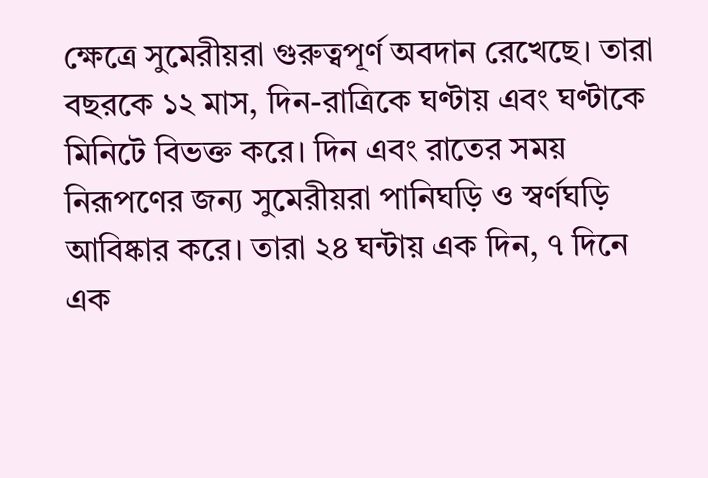ক্ষেত্রে সুমেরীয়রা গুরুত্বপূর্ণ অবদান রেখেছে। তারা বছরকে ১২ মাস, দিন-রাত্রিকে ঘণ্টায় এবং ঘণ্টাকে মিনিটে বিভক্ত করে। দিন এবং রাতের সময় নিরূপণের জন্য সুমেরীয়রা পানিঘড়ি ও স্বর্ণঘড়ি আবিষ্কার করে। তারা ২৪ ঘন্টায় এক দিন, ৭ দিনে এক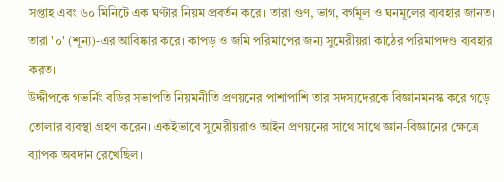সপ্তাহ এবং ৬০ মিনিটে এক ঘণ্টার নিয়ম প্রবর্তন করে। তারা গুণ, ভাগ, বর্গমূল ও ঘনমূলের ব্যবহার জানত। তারা '০' (শূন্য)-এর আবিষ্কার করে। কাপড় ও জমি পরিমাপের জন্য সুমেরীয়রা কাঠের পরিমাপদণ্ড ব্যবহার করত।
উদ্দীপকে গভর্নিং বডির সভাপতি নিয়মনীতি প্রণয়নের পাশাপাশি তার সদস্যদেরকে বিজ্ঞানমনস্ক করে গড়ে তোলার ব্যবস্থা গ্রহণ করেন। একইভাবে সুমেরীয়রাও আইন প্রণয়নের সাথে সাথে জ্ঞান-বিজ্ঞানের ক্ষেত্রে ব্যাপক অবদান রেখেছিল।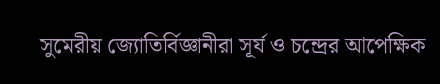সুমেরীয় জ্যোতির্বিজ্ঞানীরা সূর্য ও চন্দ্রের আপেক্ষিক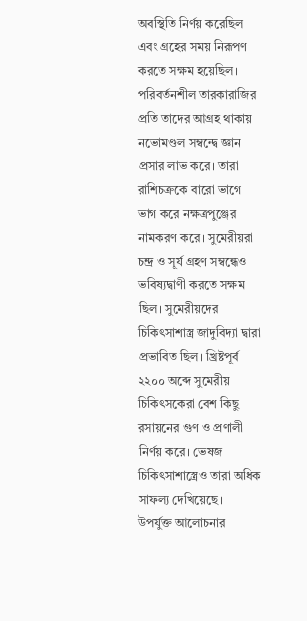অবস্থিতি নির্ণয় করেছিল এবং গ্রহের সময় নিরূপণ করতে সক্ষম হয়েছিল। পরিবর্তনশীল তারকারাজির প্রতি তাদের আগ্রহ থাকায় নভোমণ্ডল সম্বন্দ্বে জ্ঞান প্রসার লাভ করে। তারা রাশিচক্রকে বারো ভাগে ভাগ করে নক্ষত্রপুঞ্জের নামকরণ করে। সুমেরীয়রা চন্দ্র ও সূর্য গ্রহণ সম্বন্ধেও ভবিষ্যদ্বাণী করতে সক্ষম ছিল। সুমেরীয়দের চিকিৎসাশাস্ত্র জাদুবিদ্যা দ্বারা প্রভাবিত ছিল। খ্রিষ্টপূর্ব ২২০০ অব্দে সুমেরীয় চিকিৎসকেরা বেশ কিছু রসায়নের গুণ ও প্রণালী নির্ণয় করে। ভেষজ চিকিৎসাশাস্ত্রেও তারা অধিক সাফল্য দেখিয়েছে।
উপর্যুক্ত আলোচনার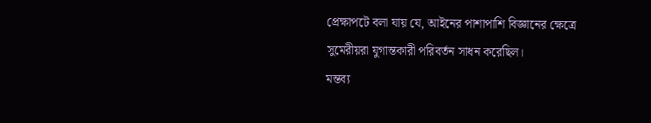প্রেক্ষাপটে বলা যায় যে, আইনের পাশাপাশি বিজ্ঞানের ক্ষেত্রে সুমেরীয়রা যুগান্তকারী পরিবর্তন সাধন করেছিল।
মন্তব্য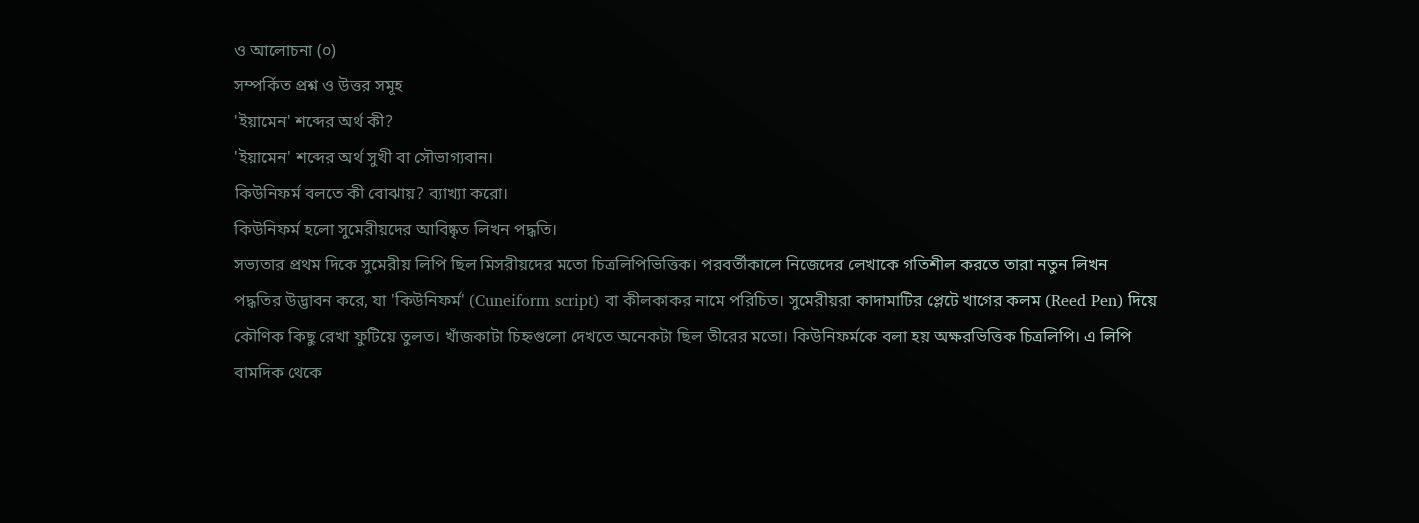ও আলোচনা (০)
সম্পর্কিত প্রশ্ন ও উত্তর সমূহ
'ইয়ামেন' শব্দের অর্থ কী?
'ইয়ামেন' শব্দের অর্থ সুখী বা সৌভাগ্যবান।
কিউনিফর্ম বলতে কী বোঝায়? ব্যাখ্যা করো।
কিউনিফর্ম হলো সুমেরীয়দের আবিষ্কৃত লিখন পদ্ধতি।
সভ্যতার প্রথম দিকে সুমেরীয় লিপি ছিল মিসরীয়দের মতো চিত্রলিপিভিত্তিক। পরবর্তীকালে নিজেদের লেখাকে গতিশীল করতে তারা নতুন লিখন পদ্ধতির উদ্ভাবন করে, যা 'কিউনিফর্ম' (Cuneiform script) বা কীলকাকর নামে পরিচিত। সুমেরীয়রা কাদামাটির প্লেটে খাগের কলম (Reed Pen) দিয়ে কৌণিক কিছু রেখা ফুটিয়ে তুলত। খাঁজকাটা চিহ্নগুলো দেখতে অনেকটা ছিল তীরের মতো। কিউনিফর্মকে বলা হয় অক্ষরভিত্তিক চিত্রলিপি। এ লিপি বামদিক থেকে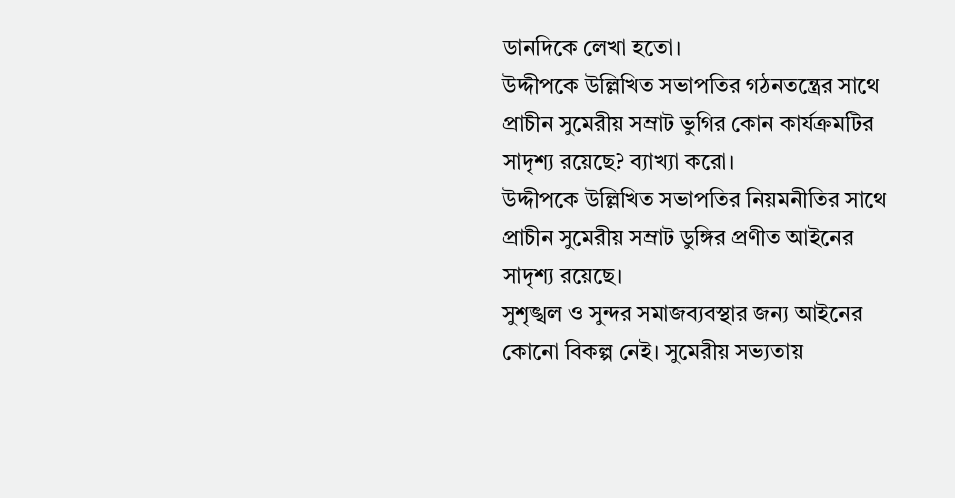ডানদিকে লেখা হতো।
উদ্দীপকে উল্লিখিত সভাপতির গঠনতন্ত্রের সাথে প্রাচীন সুমেরীয় সম্রাট ভুগির কোন কার্যক্রমটির সাদৃশ্য রয়েছে? ব্যাখ্যা করো।
উদ্দীপকে উল্লিখিত সভাপতির নিয়মনীতির সাথে প্রাচীন সুমেরীয় সম্রাট ডুঙ্গির প্রণীত আইনের সাদৃশ্য রয়েছে।
সুশৃঙ্খল ও সুন্দর সমাজব্যবস্থার জন্য আইনের কোনো বিকল্প নেই। সুমেরীয় সভ্যতায়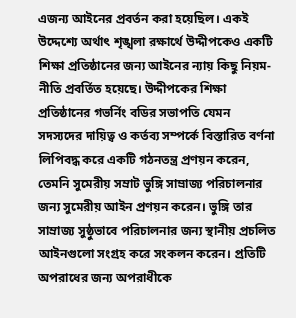এজন্য আইনের প্রবর্তন করা হয়েছিল। একই উদ্দেশ্যে অর্থাৎ শৃঙ্খলা রক্ষার্থে উদ্দীপকেও একটি শিক্ষা প্রতিষ্ঠানের জন্য আইনের ন্যায় কিছু নিয়ম-নীতি প্রবর্তিত হয়েছে। উদ্দীপকের শিক্ষা প্রতিষ্ঠানের গভর্নিং বডির সভাপতি যেমন সদস্যদের দায়িত্ব ও কর্তব্য সম্পর্কে বিস্তারিত বর্ণনা লিপিবদ্ধ করে একটি গঠনতন্ত্র প্রণয়ন করেন, তেমনি সুমেরীয় সম্রাট ভুঙ্গি সাম্রাজ্য পরিচালনার জন্য সুমেরীয় আইন প্রণয়ন করেন। ভুঙ্গি তার সাম্রাজ্য সুষ্ঠুভাবে পরিচালনার জন্য স্থানীয় প্রচলিত আইনগুলো সংগ্রহ করে সংকলন করেন। প্রতিটি অপরাধের জন্য অপরাধীকে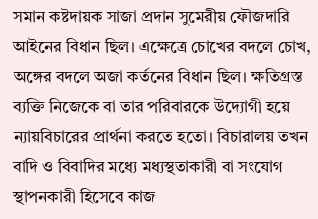সমান কষ্টদায়ক সাজা প্রদান সুমেরীয় ফৌজদারি আইনের বিধান ছিল। এক্ষেত্রে চোখের বদলে চোখ, অঙ্গের বদলে অজা কর্তনের বিধান ছিল। ক্ষতিগ্রস্ত ব্যক্তি নিজেকে বা তার পরিবারকে উদ্যোগী হয়ে ন্যায়বিচারের প্রার্থনা করতে হতো। বিচারালয় তখন বাদি ও বিবাদির মধ্যে মধ্যস্থতাকারী বা সংযোগ স্থাপনকারী হিসেবে কাজ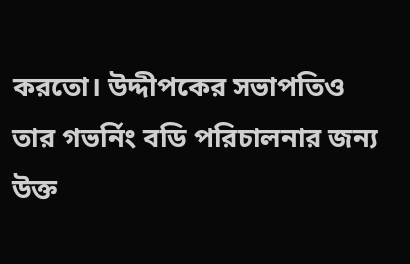করতো। উদ্দীপকের সভাপতিও তার গভর্নিং বডি পরিচালনার জন্য উক্ত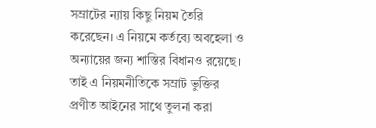সম্রাটের ন্যায় কিছু নিয়ম তৈরি করেছেন। এ নিয়মে কর্তব্যে অবহেলা ও অন্যায়ের জন্য শাস্তির বিধানও রয়েছে। তাই এ নিয়মনীতিকে সম্রাট ভুক্তির প্রণীত আইনের সাথে তুলনা করা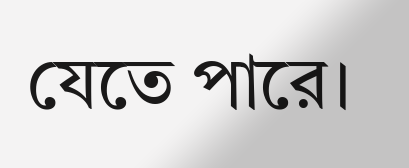যেতে পারে।